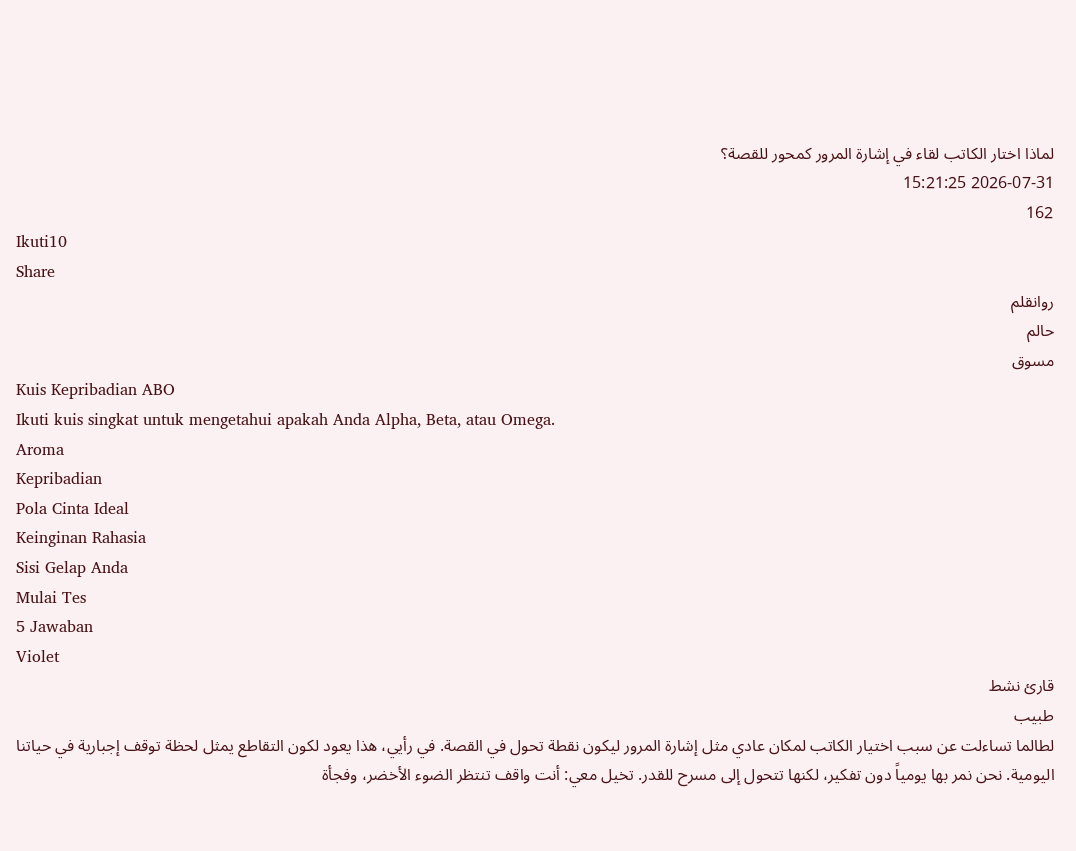لماذا اختار الكاتب لقاء في إشارة المرور كمحور للقصة؟
2026-07-31 15:21:25
162
Ikuti10
Share
روانقلم
حالم
مسوق
Kuis Kepribadian ABO
Ikuti kuis singkat untuk mengetahui apakah Anda Alpha, Beta, atau Omega.
Aroma
Kepribadian
Pola Cinta Ideal
Keinginan Rahasia
Sisi Gelap Anda
Mulai Tes
5 Jawaban
Violet
قارئ نشط
طبيب
لطالما تساءلت عن سبب اختيار الكاتب لمكان عادي مثل إشارة المرور ليكون نقطة تحول في القصة. في رأيي، هذا يعود لكون التقاطع يمثل لحظة توقف إجبارية في حياتنا اليومية. نحن نمر بها يومياً دون تفكير، لكنها تتحول إلى مسرح للقدر. تخيل معي: أنت واقف تنتظر الضوء الأخضر، وفجأة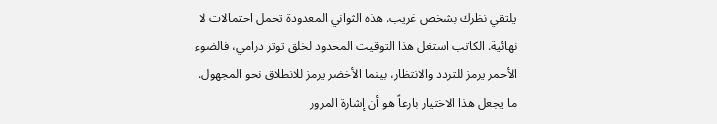يلتقي نظرك بشخص غريب. هذه الثواني المعدودة تحمل احتمالات لا نهائية. الكاتب استغل هذا التوقيت المحدود لخلق توتر درامي، فالضوء الأحمر يرمز للتردد والانتظار، بينما الأخضر يرمز للانطلاق نحو المجهول.
ما يجعل هذا الاختيار بارعاً هو أن إشارة المرور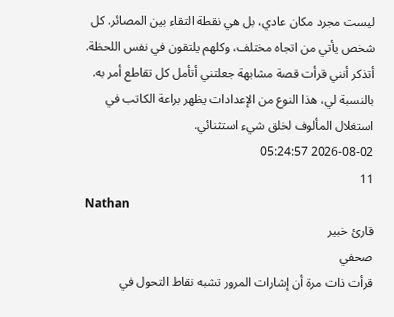ليست مجرد مكان عادي، بل هي نقطة التقاء بين المصائر. كل شخص يأتي من اتجاه مختلف، وكلهم يلتقون في نفس اللحظة. أتذكر أنني قرأت قصة مشابهة جعلتني أتأمل كل تقاطع أمر به. بالنسبة لي، هذا النوع من الإعدادات يظهر براعة الكاتب في استغلال المألوف لخلق شيء استثنائي.
2026-08-02 05:24:57
11
Nathan
قارئ خبير
صحفي
قرأت ذات مرة أن إشارات المرور تشبه نقاط التحول في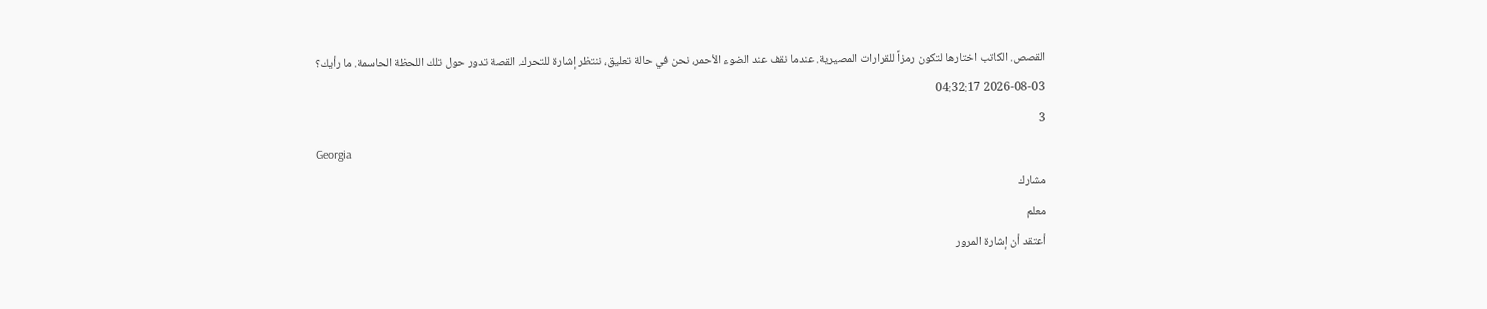القصص. الكاتب اختارها لتكون رمزاً للقرارات المصيرية. عندما نقف عند الضوء الأحمر، نحن في حالة تعليق، ننتظر إشارة للتحرك. القصة تدور حول تلك اللحظة الحاسمة. ما رأيك؟
2026-08-03 04:32:17
3
Georgia
مشارك
معلم
أعتقد أن إشارة المرور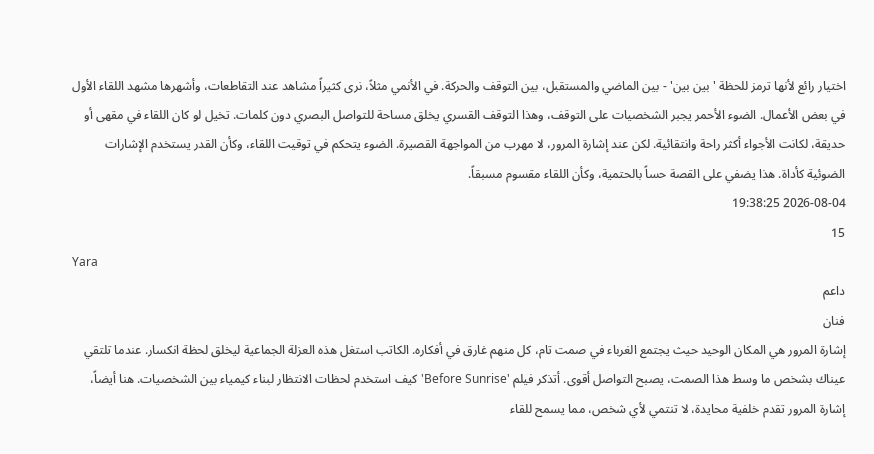اختيار رائع لأنها ترمز للحظة 'بين بين' - بين الماضي والمستقبل، بين التوقف والحركة. في الأنمي مثلاً، نرى كثيراً مشاهد عند التقاطعات، وأشهرها مشهد اللقاء الأول في بعض الأعمال. الضوء الأحمر يجبر الشخصيات على التوقف، وهذا التوقف القسري يخلق مساحة للتواصل البصري دون كلمات. تخيل لو كان اللقاء في مقهى أو حديقة، لكانت الأجواء أكثر راحة وانتقائية. لكن عند إشارة المرور، لا مهرب من المواجهة القصيرة. الضوء يتحكم في توقيت اللقاء، وكأن القدر يستخدم الإشارات الضوئية كأداة. هذا يضفي على القصة حساً بالحتمية، وكأن اللقاء مقسوم مسبقاً.
2026-08-04 19:38:25
15
Yara
داعم
فنان
إشارة المرور هي المكان الوحيد حيث يجتمع الغرباء في صمت تام، كل منهم غارق في أفكاره. الكاتب استغل هذه العزلة الجماعية ليخلق لحظة انكسار. عندما تلتقي عيناك بشخص ما وسط هذا الصمت، يصبح التواصل أقوى. أتذكر فيلم 'Before Sunrise' كيف استخدم لحظات الانتظار لبناء كيمياء بين الشخصيات. هنا أيضاً، إشارة المرور تقدم خلفية محايدة، لا تنتمي لأي شخص، مما يسمح للقاء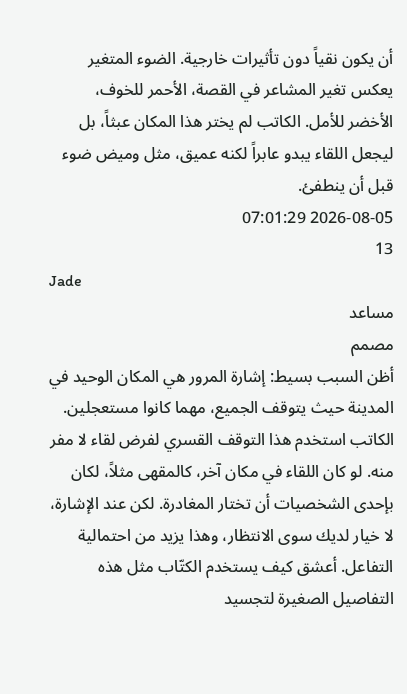أن يكون نقياً دون تأثيرات خارجية. الضوء المتغير يعكس تغير المشاعر في القصة، الأحمر للخوف، الأخضر للأمل. الكاتب لم يختر هذا المكان عبثاً، بل ليجعل اللقاء يبدو عابراً لكنه عميق، مثل وميض ضوء قبل أن ينطفئ.
2026-08-05 07:01:29
13
Jade
مساعد
مصمم
أظن السبب بسيط: إشارة المرور هي المكان الوحيد في المدينة حيث يتوقف الجميع، مهما كانوا مستعجلين. الكاتب استخدم هذا التوقف القسري لفرض لقاء لا مفر منه. لو كان اللقاء في مكان آخر، كالمقهى مثلاً، لكان بإحدى الشخصيات أن تختار المغادرة. لكن عند الإشارة، لا خيار لديك سوى الانتظار، وهذا يزيد من احتمالية التفاعل. أعشق كيف يستخدم الكتّاب مثل هذه التفاصيل الصغيرة لتجسيد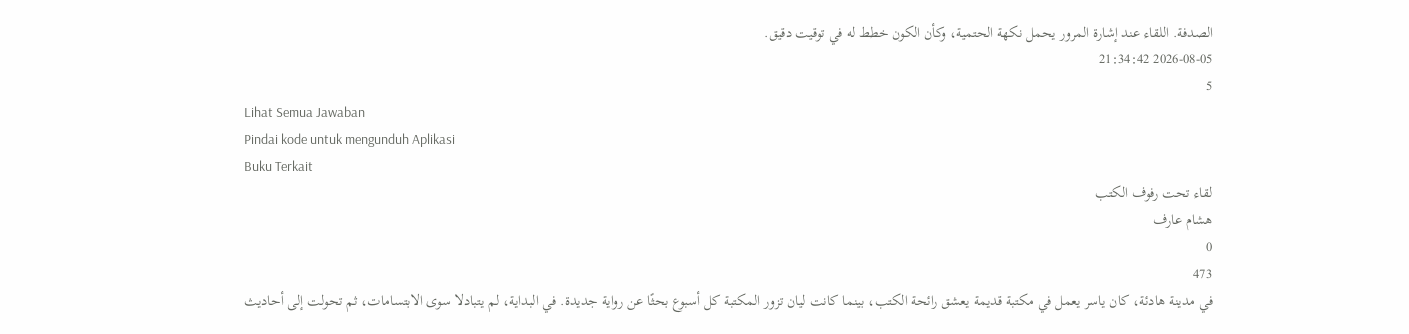الصدفة. اللقاء عند إشارة المرور يحمل نكهة الحتمية، وكأن الكون خطط له في توقيت دقيق.
2026-08-05 21:34:42
5
Lihat Semua Jawaban
Pindai kode untuk mengunduh Aplikasi
Buku Terkait
لقاء تحت رفوف الكتب
هشام عارف
0
473
في مدينة هادئة، كان ياسر يعمل في مكتبة قديمة يعشق رائحة الكتب، بينما كانت ليان تزور المكتبة كل أسبوع بحثًا عن رواية جديدة. في البداية، لم يتبادلا سوى الابتسامات، ثم تحولت إلى أحاديث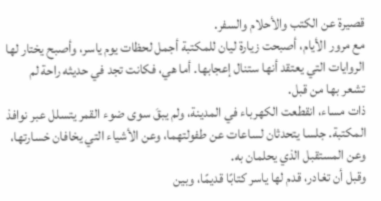قصيرة عن الكتب والأحلام والسفر.
مع مرور الأيام، أصبحت زيارة ليان للمكتبة أجمل لحظات يوم ياسر، وأصبح يختار لها الروايات التي يعتقد أنها ستنال إعجابها. أما هي، فكانت تجد في حديثه راحة لم تشعر بها من قبل.
ذات مساء، انقطعت الكهرباء في المدينة، ولم يبقَ سوى ضوء القمر يتسلل عبر نوافذ المكتبة. جلسا يتحدثان لساعات عن طفولتهما، وعن الأشياء التي يخافان خسارتها، وعن المستقبل الذي يحلمان به.
وقبل أن تغادر، قدم لها ياسر كتابًا قديمًا، وبين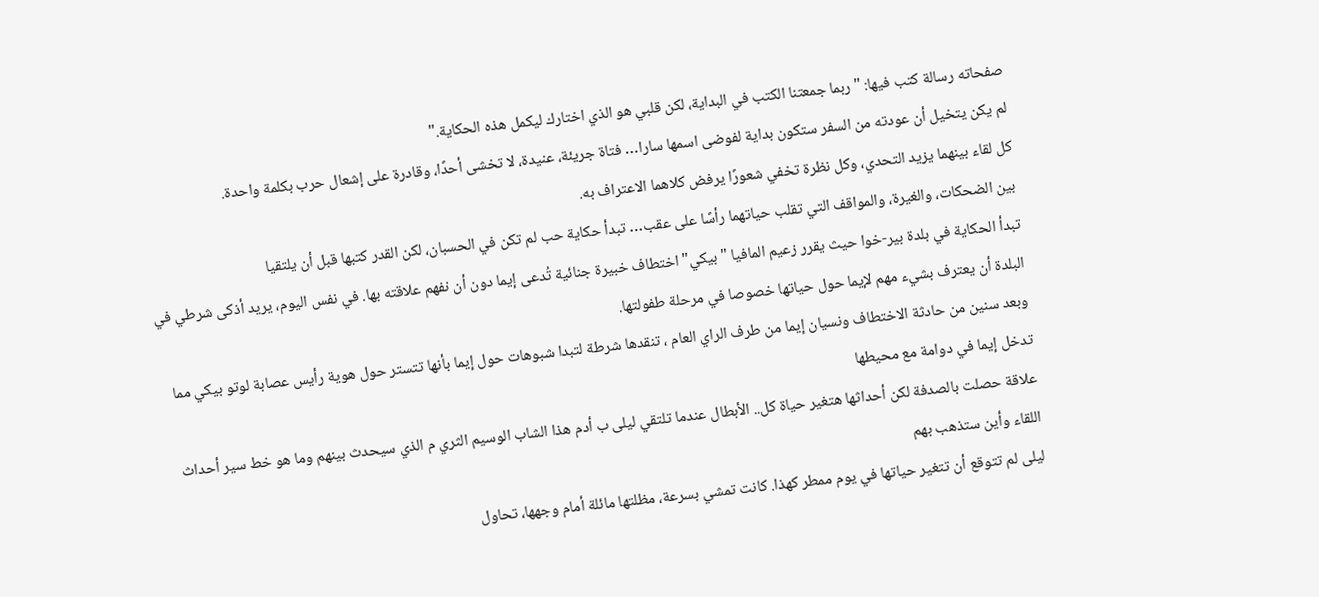صفحاته رسالة كتب فيها: "ربما جمعتنا الكتب في البداية، لكن قلبي هو الذي اختارك ليكمل هذه الحكاية."
لم يكن يتخيل أن عودته من السفر ستكون بداية لفوضى اسمها سارا… فتاة جريئة، عنيدة، لا تخشى أحدًا، وقادرة على إشعال حرب بكلمة واحدة.
كل لقاء بينهما يزيد التحدي، وكل نظرة تخفي شعورًا يرفض كلاهما الاعتراف به.
بين الضحكات، والغيرة، والمواقف التي تقلب حياتهما رأسًا على عقب… تبدأ حكاية حب لم تكن في الحسبان، لكن القدر كتبها قبل أن يلتقيا
تبدأ الحكاية في بلدة بير-خوا حيث يقرر زعيم المافيا "بيكي" اختطاف خبيرة جنائية تُدعى إيما دون أن نفهم علاقته بها. في نفس اليوم، يريد أذكى شرطي في البلدة أن يعترف بشيء مهم لإيما حول حياتها خصوصا في مرحلة طفولتها.
وبعد سنين من حادثة الاختطاف ونسيان إيما من طرف الراي العام ، تنقدها شرطة لتبدا شبوهات حول إيما بأنها تتستر حول هوية رأيس عصابة لوتو بيكي مما تدخل إيما في دوامة مع محيطها
علاقة حصلت بالصدفة لكن أحداثها هتغير حياة كل.. الأبطال عندما تلتقي ليلى ب أدم هذا الشاب الوسيم الثري م الذي سيحدث بينهم وما هو خط سير أحداث اللقاء وأين ستذهب بهم
ليلى لم تتوقع أن تتغير حياتها في يوم ممطر كهذا. كانت تمشي بسرعة، مظلتها مائلة أمام وجهها، تحاول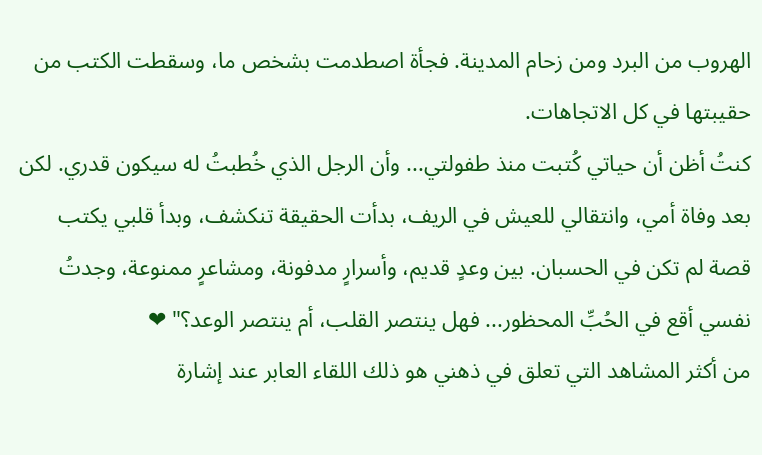الهروب من البرد ومن زحام المدينة. فجأة اصطدمت بشخص ما، وسقطت الكتب من حقيبتها في كل الاتجاهات.
كنتُ أظن أن حياتي كُتبت منذ طفولتي... وأن الرجل الذي خُطبتُ له سيكون قدري. لكن بعد وفاة أمي، وانتقالي للعيش في الريف، بدأت الحقيقة تنكشف، وبدأ قلبي يكتب قصة لم تكن في الحسبان. بين وعدٍ قديم، وأسرارٍ مدفونة، ومشاعرٍ ممنوعة، وجدتُ نفسي أقع في الحُبِّ المحظور... فهل ينتصر القلب، أم ينتصر الوعد؟" ❤
من أكثر المشاهد التي تعلق في ذهني هو ذلك اللقاء العابر عند إشارة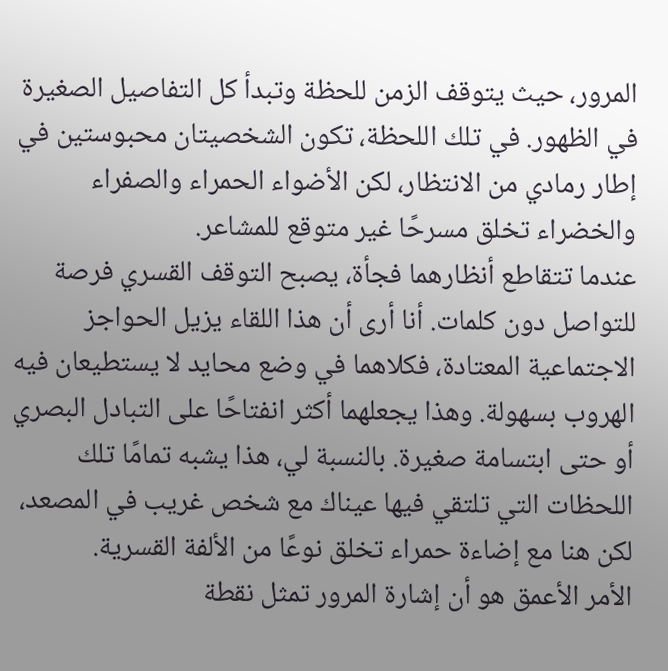المرور، حيث يتوقف الزمن للحظة وتبدأ كل التفاصيل الصغيرة في الظهور. في تلك اللحظة، تكون الشخصيتان محبوستين في إطار رمادي من الانتظار، لكن الأضواء الحمراء والصفراء والخضراء تخلق مسرحًا غير متوقع للمشاعر.
عندما تتقاطع أنظارهما فجأة، يصبح التوقف القسري فرصة للتواصل دون كلمات. أنا أرى أن هذا اللقاء يزيل الحواجز الاجتماعية المعتادة، فكلاهما في وضع محايد لا يستطيعان فيه الهروب بسهولة. وهذا يجعلهما أكثر انفتاحًا على التبادل البصري أو حتى ابتسامة صغيرة. بالنسبة لي، هذا يشبه تمامًا تلك اللحظات التي تلتقي فيها عيناك مع شخص غريب في المصعد، لكن هنا مع إضاءة حمراء تخلق نوعًا من الألفة القسرية.
الأمر الأعمق هو أن إشارة المرور تمثل نقطة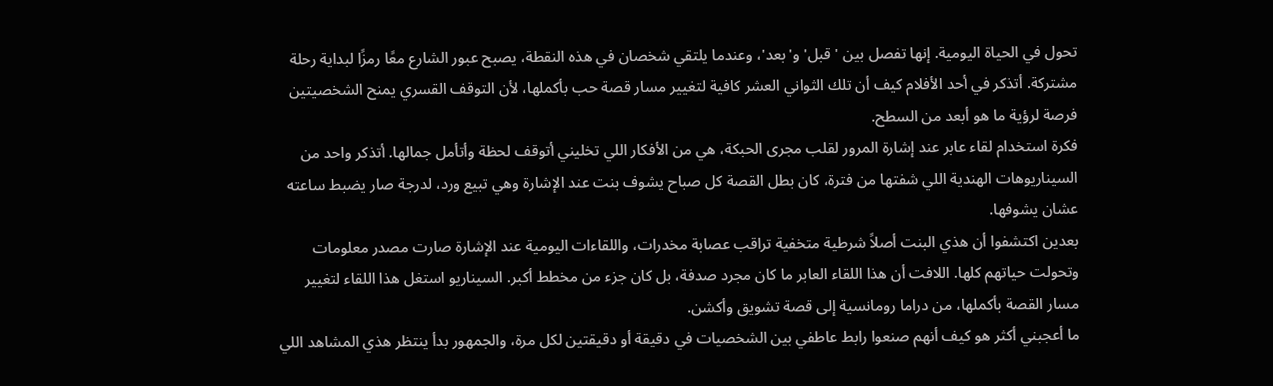تحول في الحياة اليومية. إنها تفصل بين 'قبل' و'بعد'، وعندما يلتقي شخصان في هذه النقطة، يصبح عبور الشارع معًا رمزًا لبداية رحلة مشتركة. أتذكر في أحد الأفلام كيف أن تلك الثواني العشر كافية لتغيير مسار قصة حب بأكملها، لأن التوقف القسري يمنح الشخصيتين فرصة لرؤية ما هو أبعد من السطح.
فكرة استخدام لقاء عابر عند إشارة المرور لقلب مجرى الحبكة، هي من الأفكار اللي تخليني أتوقف لحظة وأتأمل جمالها. أتذكر واحد من السيناريوهات الهندية اللي شفتها من فترة، كان بطل القصة كل صباح يشوف بنت عند الإشارة وهي تبيع ورد، لدرجة صار يضبط ساعته عشان يشوفها.
بعدين اكتشفوا أن هذي البنت أصلاً شرطية متخفية تراقب عصابة مخدرات، واللقاءات اليومية عند الإشارة صارت مصدر معلومات وتحولت حياتهم كلها. اللافت أن هذا اللقاء العابر ما كان مجرد صدفة، بل كان جزء من مخطط أكبر. السيناريو استغل هذا اللقاء لتغيير مسار القصة بأكملها، من دراما رومانسية إلى قصة تشويق وأكشن.
ما أعجبني أكثر هو كيف أنهم صنعوا رابط عاطفي بين الشخصيات في دقيقة أو دقيقتين لكل مرة، والجمهور بدأ ينتظر هذي المشاهد اللي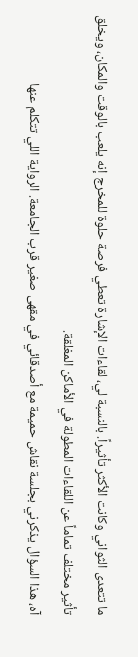ما تتعدى الثواني وكانت الأكثر تأثيراً. بالنسبة لي، لقاءات الإشارة تعطي فرصة حلوة للمخرج إنه يلعب بالوقت والمكان، ويخلق تأثير مختلف تماماً عن اللقاءات المطولة في الأماكن المغلقة.
آه، هذا السؤال يذكرني بجلسة نقاش حميمة مع أصدقائي في مقهى صغير قرب الجامعة. الرواية اللي تتكلم عنها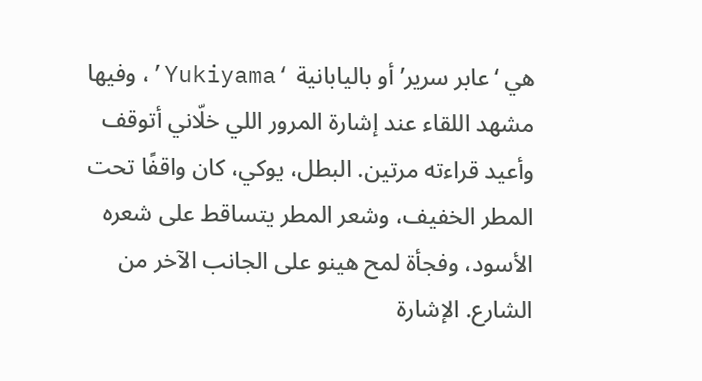هي ‘عابر سرير’ أو باليابانية ‘Yukiyama’، وفيها مشهد اللقاء عند إشارة المرور اللي خلّاني أتوقف وأعيد قراءته مرتين. البطل، يوكي، كان واقفًا تحت المطر الخفيف، وشعر المطر يتساقط على شعره الأسود، وفجأة لمح هينو على الجانب الآخر من الشارع. الإشارة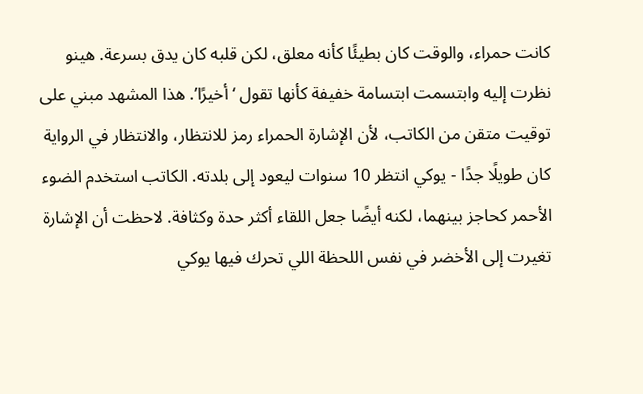كانت حمراء، والوقت كان بطيئًا كأنه معلق، لكن قلبه كان يدق بسرعة. هينو نظرت إليه وابتسمت ابتسامة خفيفة كأنها تقول ‘أخيرًا’. هذا المشهد مبني على توقيت متقن من الكاتب، لأن الإشارة الحمراء رمز للانتظار، والانتظار في الرواية كان طويلًا جدًا - يوكي انتظر 10 سنوات ليعود إلى بلدته. الكاتب استخدم الضوء الأحمر كحاجز بينهما، لكنه أيضًا جعل اللقاء أكثر حدة وكثافة. لاحظت أن الإشارة تغيرت إلى الأخضر في نفس اللحظة اللي تحرك فيها يوكي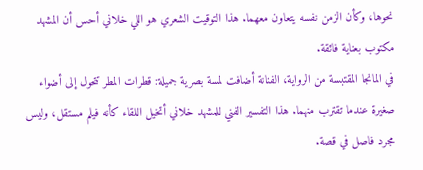نحوها، وكأن الزمن نفسه يتعاون معهما. هذا التوقيت الشعري هو اللي خلاني أحس أن المشهد مكتوب بعناية فائقة.
في المانجا المقتبسة من الرواية، الفنانة أضافت لمسة بصرية جميلة: قطرات المطر تتحول إلى أضواء صغيرة عندما تقترب منهما. هذا التفسير الفني للمشهد خلاني أتخيل اللقاء كأنه فيلم مستقل، وليس مجرد فاصل في قصة.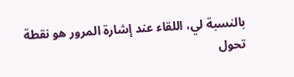بالنسبة لي، اللقاء عند إشارة المرور هو نقطة تحول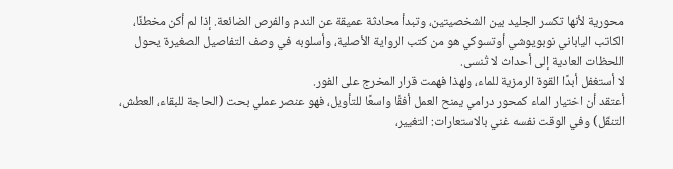محورية لأنها تكسر الجليد بين الشخصيتين، وتبدأ محادثة عميقة عن الندم والفرص الضائعة. إذا لم أكن مخطئًا، الكاتب الياباني نوبويوشي أوتسوكي هو من كتب الرواية الأصلية، وأسلوبه في وصف التفاصيل الصغيرة يحول اللحظات العادية إلى أحداث لا تُنسى.
لا أستغفل أبدًا القوة الرمزية للماء، ولهذا فهمت قرار المخرج على الفور.
أعتقد أن اختيار الماء كمحور درامي يمنح العمل أفقًا واسعًا للتأويل، فهو عنصر عملي بحت (الحاجة للبقاء، العطش، التنقّل) وفي الوقت نفسه غني بالاستعارات: التغيير،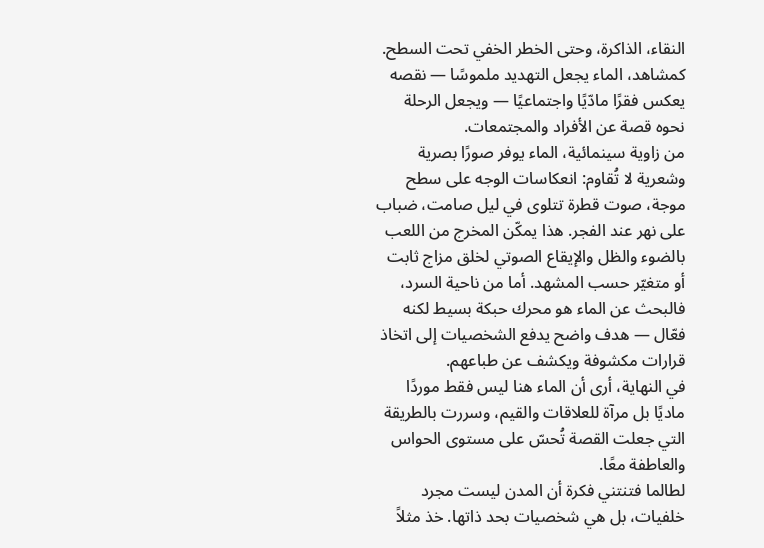النقاء، الذاكرة، وحتى الخطر الخفي تحت السطح. كمشاهد، الماء يجعل التهديد ملموسًا — نقصه يعكس فقرًا مادّيًا واجتماعيًا — ويجعل الرحلة نحوه قصة عن الأفراد والمجتمعات.
من زاوية سينمائية، الماء يوفر صورًا بصرية وشعرية لا تُقاوم: انعكاسات الوجه على سطح موجة، صوت قطرة تتلوى في ليل صامت، ضباب على نهر عند الفجر. هذا يمكّن المخرج من اللعب بالضوء والظل والإيقاع الصوتي لخلق مزاج ثابت أو متغيّر حسب المشهد. أما من ناحية السرد، فالبحث عن الماء هو محرك حبكة بسيط لكنه فعّال — هدف واضح يدفع الشخصيات إلى اتخاذ قرارات مكشوفة ويكشف عن طباعهم.
في النهاية، أرى أن الماء هنا ليس فقط موردًا ماديًا بل مرآة للعلاقات والقيم، وسررت بالطريقة التي جعلت القصة تُحسّ على مستوى الحواس والعاطفة معًا.
لطالما فتنتني فكرة أن المدن ليست مجرد خلفيات، بل هي شخصيات بحد ذاتها. خذ مثلاً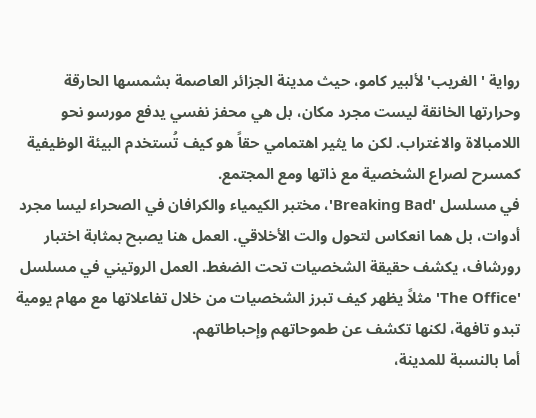رواية 'الغريب' لألبير كامو، حيث مدينة الجزائر العاصمة بشمسها الحارقة وحرارتها الخانقة ليست مجرد مكان، بل هي محفز نفسي يدفع مورسو نحو اللامبالاة والاغتراب. لكن ما يثير اهتمامي حقاً هو كيف تُستخدم البيئة الوظيفية كمسرح لصراع الشخصية مع ذاتها ومع المجتمع.
في مسلسل 'Breaking Bad'، مختبر الكيمياء والكرافان في الصحراء ليسا مجرد أدوات، بل هما انعكاس لتحول والت الأخلاقي. العمل هنا يصبح بمثابة اختبار رورشاف، يكشف حقيقة الشخصيات تحت الضغط. العمل الروتيني في مسلسل 'The Office' مثلاً يظهر كيف تبرز الشخصيات من خلال تفاعلاتها مع مهام يومية تبدو تافهة، لكنها تكشف عن طموحاتهم وإحباطاتهم.
أما بالنسبة للمدينة،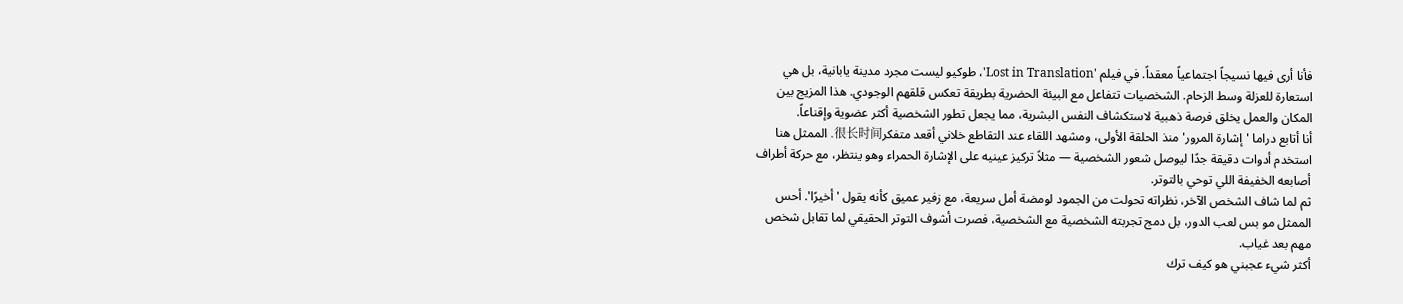فأنا أرى فيها نسيجاً اجتماعياً معقداً. في فيلم 'Lost in Translation'، طوكيو ليست مجرد مدينة يابانية، بل هي استعارة للعزلة وسط الزحام. الشخصيات تتفاعل مع البيئة الحضرية بطريقة تعكس قلقهم الوجودي. هذا المزيج بين المكان والعمل يخلق فرصة ذهبية لاستكشاف النفس البشرية، مما يجعل تطور الشخصية أكثر عضوية وإقناعاً.
أنا أتابع دراما 'إشارة المرور' منذ الحلقة الأولى، ومشهد اللقاء عند التقاطع خلاني أقعد متفكر很长时间. الممثل هنا استخدم أدوات دقيقة جدًا ليوصل شعور الشخصية — مثلاً تركيز عينيه على الإشارة الحمراء وهو ينتظر، مع حركة أطراف أصابعه الخفيفة اللي توحي بالتوتر.
ثم لما شاف الشخص الآخر، نظراته تحولت من الجمود لومضة أمل سريعة، مع زفير عميق كأنه يقول 'أخيرًا'. أحس الممثل مو بس لعب الدور، بل دمج تجربته الشخصية مع الشخصية، فصرت أشوف التوتر الحقيقي لما تقابل شخص مهم بعد غياب.
أكثر شيء عجبني هو كيف ترك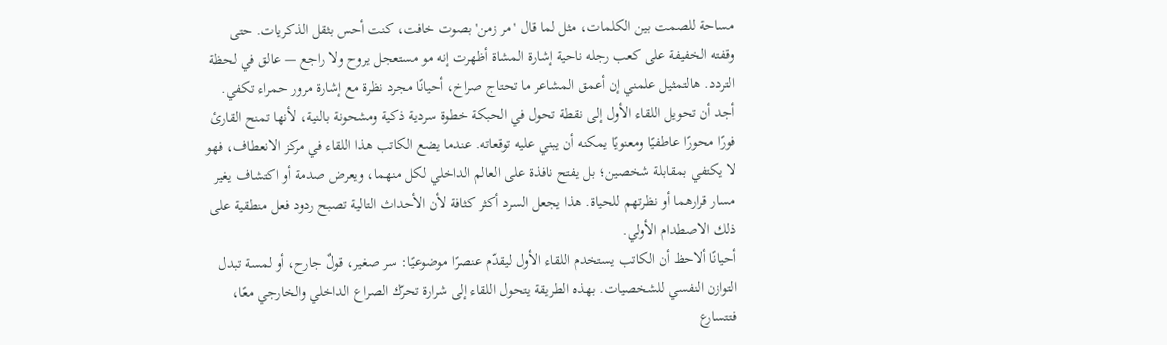مساحة للصمت بين الكلمات، مثل لما قال 'مر زمن' بصوت خافت، كنت أحس بثقل الذكريات. حتى وقفته الخفيفة على كعب رجله ناحية إشارة المشاة أظهرت إنه مو مستعجل يروح ولا راجع — عالق في لحظة التردد. هالتمثيل علمني إن أعمق المشاعر ما تحتاج صراخ، أحيانًا مجرد نظرة مع إشارة مرور حمراء تكفي.
أجد أن تحويل اللقاء الأول إلى نقطة تحول في الحبكة خطوة سردية ذكية ومشحونة بالنية، لأنها تمنح القارئ فورًا محورًا عاطفيًا ومعنويًا يمكنه أن يبني عليه توقعاته. عندما يضع الكاتب هذا اللقاء في مركز الانعطاف، فهو لا يكتفي بمقابلة شخصين؛ بل يفتح نافذة على العالم الداخلي لكل منهما، ويعرض صدمة أو اكتشاف يغير مسار قرارهما أو نظرتهم للحياة. هذا يجعل السرد أكثر كثافة لأن الأحداث التالية تصبح ردود فعل منطقية على ذلك الاصطدام الأولي.
أحيانًا ألاحظ أن الكاتب يستخدم اللقاء الأول ليقدّم عنصرًا موضوعيًا: سر صغير، قولٌ جارح، أو لمسة تبدل التوازن النفسي للشخصيات. بهذه الطريقة يتحول اللقاء إلى شرارة تحرّك الصراع الداخلي والخارجي معًا، فتتسارع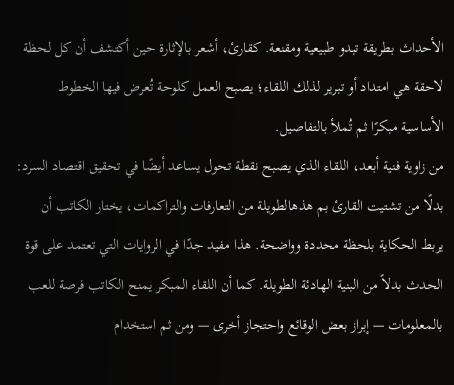الأحداث بطريقة تبدو طبيعية ومقنعة. كقارئ، أشعر بالإثارة حين أكتشف أن كل لحظة لاحقة هي امتداد أو تبرير لذلك اللقاء؛ يصبح العمل كلوحة تُعرض فيها الخطوط الأساسية مبكرًا ثم تُملأ بالتفاصيل.
من زاوية فنية أبعد، اللقاء الذي يصبح نقطة تحول يساعد أيضًا في تحقيق اقتصاد السرد: بدلًا من تشتيت القارئ بم هذهالطويلة من التعارفات والتراكمات، يختار الكاتب أن يربط الحكاية بلحظة محددة وواضحة. هذا مفيد جدًا في الروايات التي تعتمد على قوة الحدث بدلاً من البنية الهادئة الطويلة. كما أن اللقاء المبكر يمنح الكاتب فرصة للعب بالمعلومات — إبراز بعض الوقائع واحتجاز أخرى — ومن ثم استخدام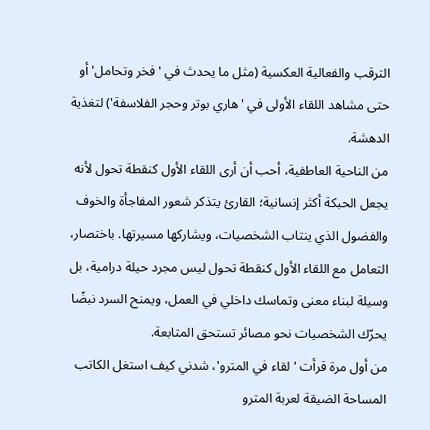الترقب والفعالية العكسية (مثل ما يحدث في 'فخر وتحامل' أو حتى مشاهد اللقاء الأولى في 'هاري بوتر وحجر الفلاسفة') لتغذية الدهشة.
من الناحية العاطفية، أحب أن أرى اللقاء الأول كنقطة تحول لأنه يجعل الحبكة أكثر إنسانية؛ القارئ يتذكر شعور المفاجأة والخوف والفضول الذي ينتاب الشخصيات، ويشاركها مسيرتها. باختصار، التعامل مع اللقاء الأول كنقطة تحول ليس مجرد حيلة درامية، بل وسيلة لبناء معنى وتماسك داخلي في العمل، ويمنح السرد نبضًا يحرّك الشخصيات نحو مصائر تستحق المتابعة.
من أول مرة قرأت 'لقاء في المترو'، شدني كيف استغل الكاتب المساحة الضيقة لعربة المترو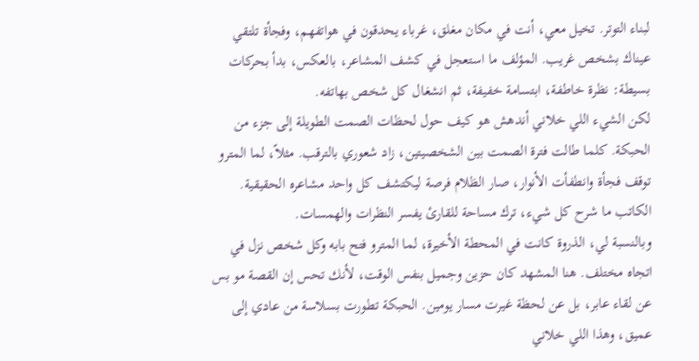لبناء التوتر. تخيل معي، أنت في مكان مغلق، غرباء يحدقون في هواتفهم، وفجأة تلتقي عيناك بشخص غريب. المؤلف ما استعجل في كشف المشاعر، بالعكس، بدأ بحركات بسيطة: نظرة خاطفة، ابتسامة خفيفة، ثم انشغال كل شخص بهاتفه.
لكن الشيء اللي خلاني أندهش هو كيف حول لحظات الصمت الطويلة إلى جزء من الحبكة. كلما طالت فترة الصمت بين الشخصيتين، زاد شعوري بالترقب. مثلاً، لما المترو توقف فجأة وانطفأت الأنوار، صار الظلام فرصة ليكتشف كل واحد مشاعره الحقيقية. الكاتب ما شرح كل شيء، ترك مساحة للقارئ يفسر النظرات والهمسات.
وبالنسبة لي، الذروة كانت في المحطة الأخيرة، لما المترو فتح بابه وكل شخص نزل في اتجاه مختلف. هنا المشهد كان حزين وجميل بنفس الوقت، لأنك تحس إن القصة مو بس عن لقاء عابر، بل عن لحظة غيرت مسار يومين. الحبكة تطورت بسلاسة من عادي إلى عميق، وهذا اللي خلاني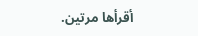أقرأها مرتين.